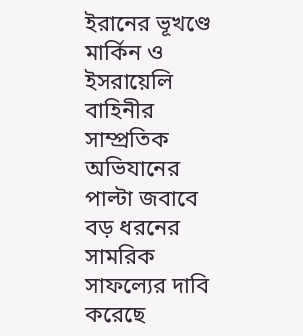ইরানের ভূখণ্ডে মার্কিন ও ইসরায়েলি বাহিনীর সাম্প্রতিক অভিযানের পাল্টা জবাবে বড় ধরনের সামরিক সাফল্যের দাবি করেছে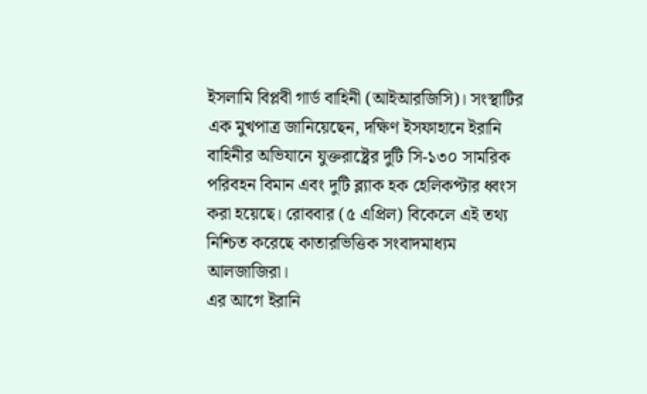ইসলামি বিপ্লবী গার্ড বাহিনী (আইআরজিসি)। সংস্থাটির এক মুখপাত্র জানিয়েছেন, দক্ষিণ ইসফাহানে ইরানি বাহিনীর অভিযানে যুক্তরাষ্ট্রের দুটি সি-১৩০ সামরিক পরিবহন বিমান এবং দুটি ব্ল্যাক হক হেলিকপ্টার ধ্বংস করা হয়েছে। রোববার (৫ এপ্রিল) বিকেলে এই তথ্য নিশ্চিত করেছে কাতারভিত্তিক সংবাদমাধ্যম আলজাজিরা।
এর আগে ইরানি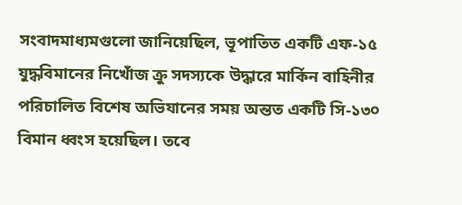সংবাদমাধ্যমগুলো জানিয়েছিল, ভূপাতিত একটি এফ-১৫ যুদ্ধবিমানের নিখোঁজ ক্রু সদস্যকে উদ্ধারে মার্কিন বাহিনীর পরিচালিত বিশেষ অভিযানের সময় অন্তত একটি সি-১৩০ বিমান ধ্বংস হয়েছিল। তবে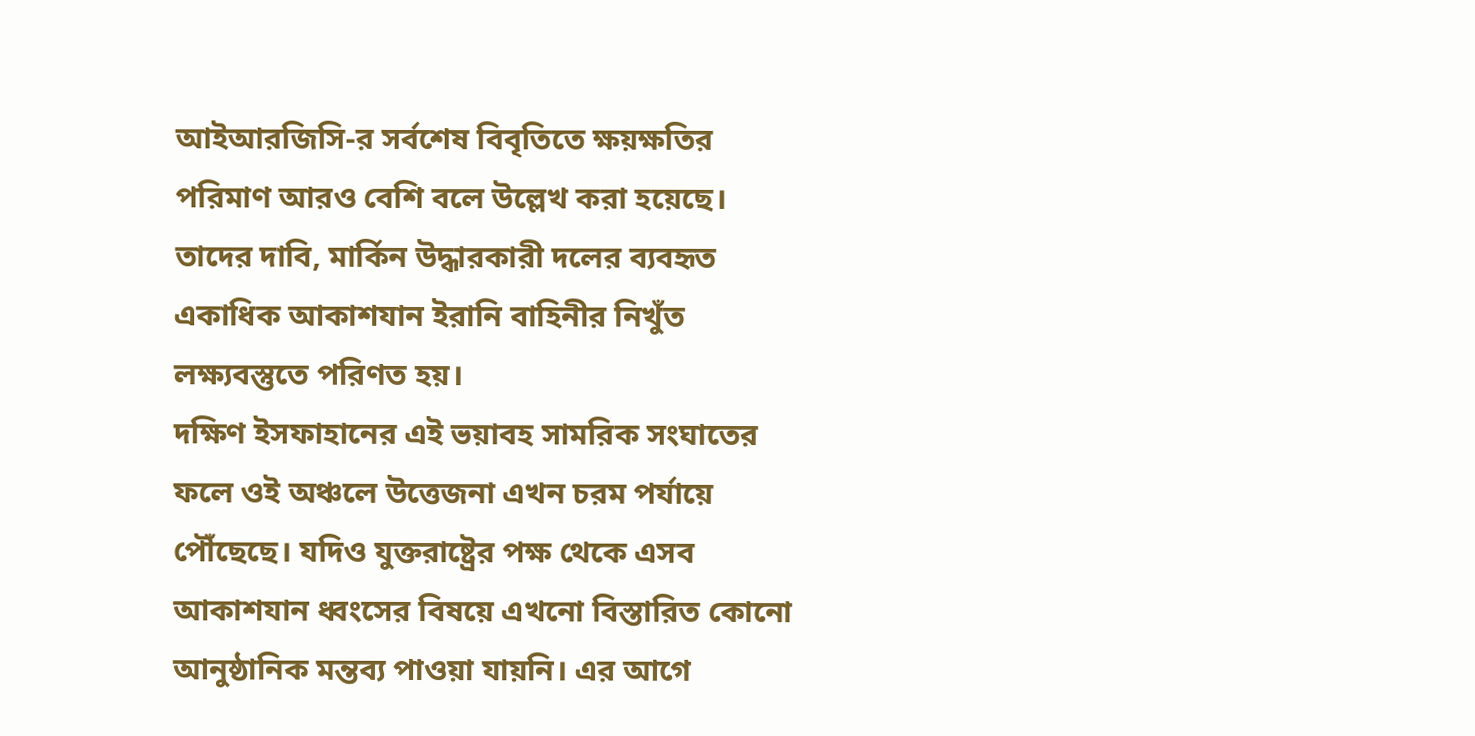আইআরজিসি-র সর্বশেষ বিবৃতিতে ক্ষয়ক্ষতির পরিমাণ আরও বেশি বলে উল্লেখ করা হয়েছে। তাদের দাবি, মার্কিন উদ্ধারকারী দলের ব্যবহৃত একাধিক আকাশযান ইরানি বাহিনীর নিখুঁত লক্ষ্যবস্তুতে পরিণত হয়।
দক্ষিণ ইসফাহানের এই ভয়াবহ সামরিক সংঘাতের ফলে ওই অঞ্চলে উত্তেজনা এখন চরম পর্যায়ে পৌঁছেছে। যদিও যুক্তরাষ্ট্রের পক্ষ থেকে এসব আকাশযান ধ্বংসের বিষয়ে এখনো বিস্তারিত কোনো আনুষ্ঠানিক মন্তব্য পাওয়া যায়নি। এর আগে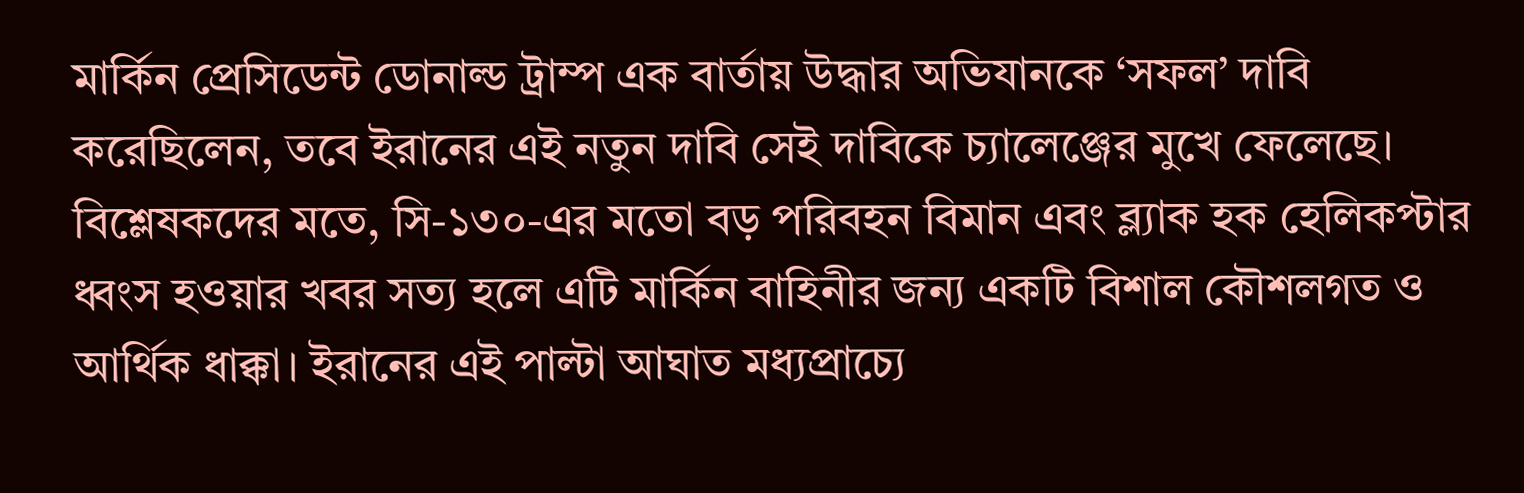মার্কিন প্রেসিডেন্ট ডোনাল্ড ট্রাম্প এক বার্তায় উদ্ধার অভিযানকে ‘সফল’ দাবি করেছিলেন, তবে ইরানের এই নতুন দাবি সেই দাবিকে চ্যালেঞ্জের মুখে ফেলেছে।
বিশ্লেষকদের মতে, সি-১৩০-এর মতো বড় পরিবহন বিমান এবং ব্ল্যাক হক হেলিকপ্টার ধ্বংস হওয়ার খবর সত্য হলে এটি মার্কিন বাহিনীর জন্য একটি বিশাল কৌশলগত ও আর্থিক ধাক্কা। ইরানের এই পাল্টা আঘাত মধ্যপ্রাচ্যে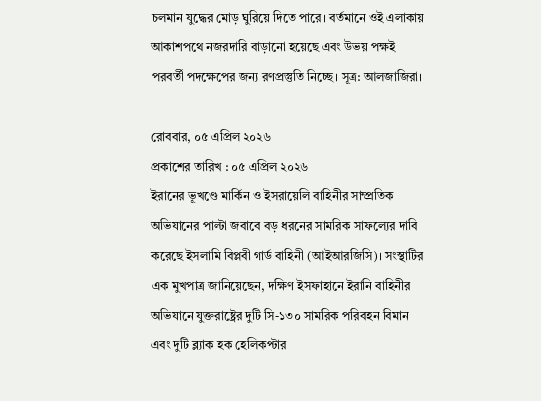চলমান যুদ্ধের মোড় ঘুরিয়ে দিতে পারে। বর্তমানে ওই এলাকায় আকাশপথে নজরদারি বাড়ানো হয়েছে এবং উভয় পক্ষই পরবর্তী পদক্ষেপের জন্য রণপ্রস্তুতি নিচ্ছে। সূত্র: আলজাজিরা।

রোববার, ০৫ এপ্রিল ২০২৬
প্রকাশের তারিখ : ০৫ এপ্রিল ২০২৬
ইরানের ভূখণ্ডে মার্কিন ও ইসরায়েলি বাহিনীর সাম্প্রতিক অভিযানের পাল্টা জবাবে বড় ধরনের সামরিক সাফল্যের দাবি করেছে ইসলামি বিপ্লবী গার্ড বাহিনী (আইআরজিসি)। সংস্থাটির এক মুখপাত্র জানিয়েছেন, দক্ষিণ ইসফাহানে ইরানি বাহিনীর অভিযানে যুক্তরাষ্ট্রের দুটি সি-১৩০ সামরিক পরিবহন বিমান এবং দুটি ব্ল্যাক হক হেলিকপ্টার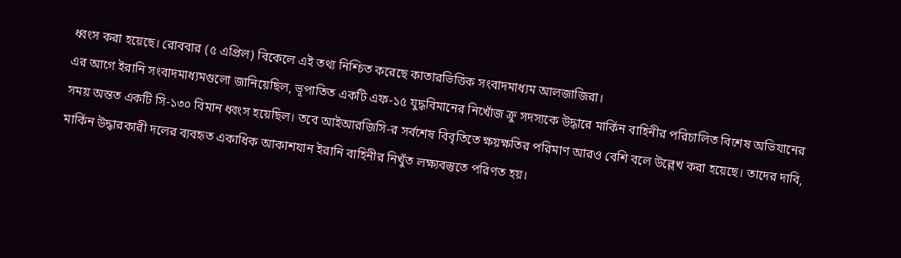ধ্বংস করা হয়েছে। রোববার (৫ এপ্রিল) বিকেলে এই তথ্য নিশ্চিত করেছে কাতারভিত্তিক সংবাদমাধ্যম আলজাজিরা।
এর আগে ইরানি সংবাদমাধ্যমগুলো জানিয়েছিল, ভূপাতিত একটি এফ-১৫ যুদ্ধবিমানের নিখোঁজ ক্রু সদস্যকে উদ্ধারে মার্কিন বাহিনীর পরিচালিত বিশেষ অভিযানের সময় অন্তত একটি সি-১৩০ বিমান ধ্বংস হয়েছিল। তবে আইআরজিসি-র সর্বশেষ বিবৃতিতে ক্ষয়ক্ষতির পরিমাণ আরও বেশি বলে উল্লেখ করা হয়েছে। তাদের দাবি, মার্কিন উদ্ধারকারী দলের ব্যবহৃত একাধিক আকাশযান ইরানি বাহিনীর নিখুঁত লক্ষ্যবস্তুতে পরিণত হয়।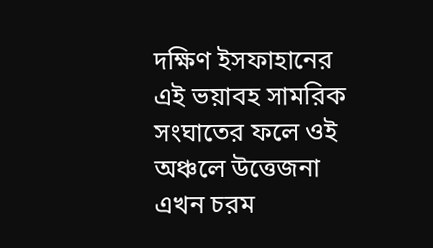দক্ষিণ ইসফাহানের এই ভয়াবহ সামরিক সংঘাতের ফলে ওই অঞ্চলে উত্তেজনা এখন চরম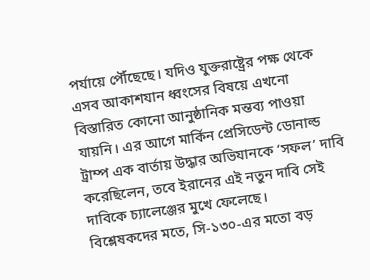পর্যায়ে পৌঁছেছে। যদিও যুক্তরাষ্ট্রের পক্ষ থেকে এসব আকাশযান ধ্বংসের বিষয়ে এখনো বিস্তারিত কোনো আনুষ্ঠানিক মন্তব্য পাওয়া যায়নি। এর আগে মার্কিন প্রেসিডেন্ট ডোনাল্ড ট্রাম্প এক বার্তায় উদ্ধার অভিযানকে ‘সফল’ দাবি করেছিলেন, তবে ইরানের এই নতুন দাবি সেই দাবিকে চ্যালেঞ্জের মুখে ফেলেছে।
বিশ্লেষকদের মতে, সি-১৩০-এর মতো বড়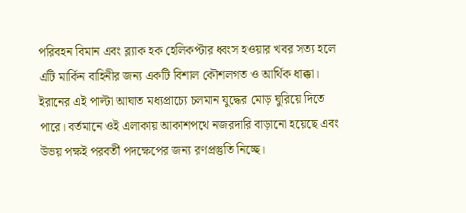পরিবহন বিমান এবং ব্ল্যাক হক হেলিকপ্টার ধ্বংস হওয়ার খবর সত্য হলে এটি মার্কিন বাহিনীর জন্য একটি বিশাল কৌশলগত ও আর্থিক ধাক্কা। ইরানের এই পাল্টা আঘাত মধ্যপ্রাচ্যে চলমান যুদ্ধের মোড় ঘুরিয়ে দিতে পারে। বর্তমানে ওই এলাকায় আকাশপথে নজরদারি বাড়ানো হয়েছে এবং উভয় পক্ষই পরবর্তী পদক্ষেপের জন্য রণপ্রস্তুতি নিচ্ছে।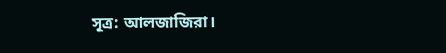সূত্র: আলজাজিরা।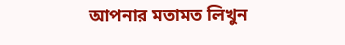আপনার মতামত লিখুন